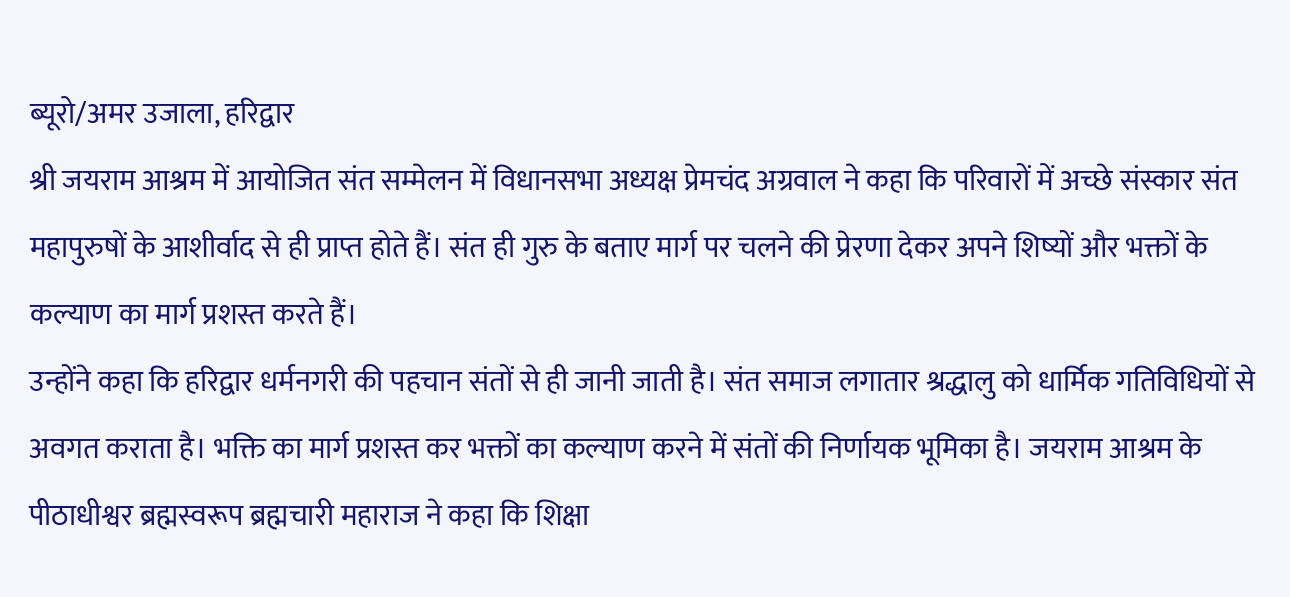ब्यूरो/अमर उजाला, हरिद्वार
श्री जयराम आश्रम में आयोजित संत सम्मेलन में विधानसभा अध्यक्ष प्रेमचंद अग्रवाल ने कहा कि परिवारों में अच्छे संस्कार संत महापुरुषों के आशीर्वाद से ही प्राप्त होते हैं। संत ही गुरु के बताए मार्ग पर चलने की प्रेरणा देकर अपने शिष्यों और भक्तों के कल्याण का मार्ग प्रशस्त करते हैं।
उन्होंने कहा कि हरिद्वार धर्मनगरी की पहचान संतों से ही जानी जाती है। संत समाज लगातार श्रद्धालु को धार्मिक गतिविधियों से अवगत कराता है। भक्ति का मार्ग प्रशस्त कर भक्तों का कल्याण करने में संतों की निर्णायक भूमिका है। जयराम आश्रम के पीठाधीश्वर ब्रह्मस्वरूप ब्रह्मचारी महाराज ने कहा कि शिक्षा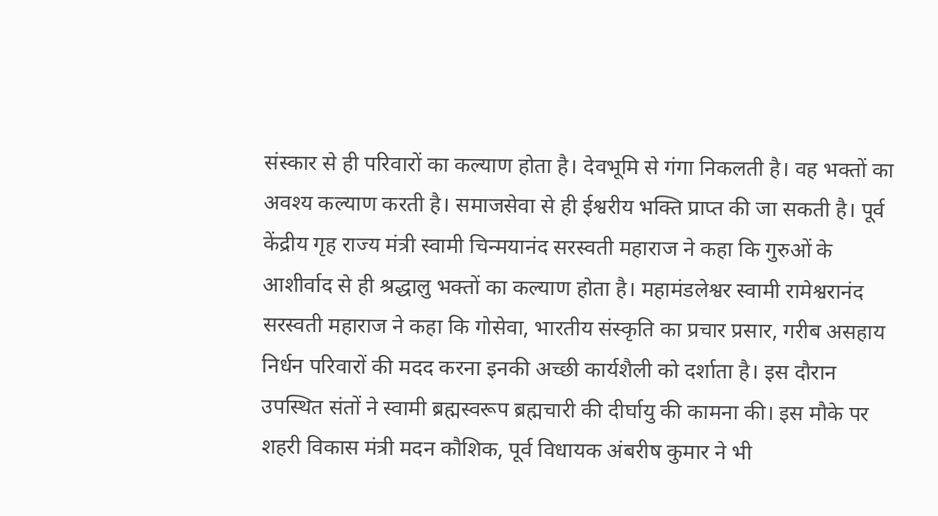संस्कार से ही परिवारों का कल्याण होता है। देवभूमि से गंगा निकलती है। वह भक्तों का अवश्य कल्याण करती है। समाजसेवा से ही ईश्वरीय भक्ति प्राप्त की जा सकती है। पूर्व केंद्रीय गृह राज्य मंत्री स्वामी चिन्मयानंद सरस्वती महाराज ने कहा कि गुरुओं के आशीर्वाद से ही श्रद्धालु भक्तों का कल्याण होता है। महामंडलेश्वर स्वामी रामेश्वरानंद सरस्वती महाराज ने कहा कि गोसेवा, भारतीय संस्कृति का प्रचार प्रसार, गरीब असहाय निर्धन परिवारों की मदद करना इनकी अच्छी कार्यशैली को दर्शाता है। इस दौरान उपस्थित संतों ने स्वामी ब्रह्मस्वरूप ब्रह्मचारी की दीर्घायु की कामना की। इस मौके पर शहरी विकास मंत्री मदन कौशिक, पूर्व विधायक अंबरीष कुमार ने भी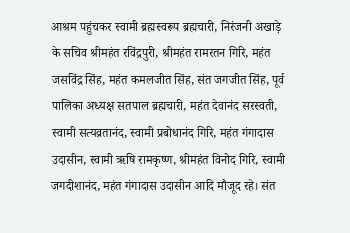आश्रम पहुंचकर स्वामी ब्रह्मस्वरूप ब्रह्मचारी, निरंजनी अखाड़े के सचिव श्रीमहंत रविंद्रपुरी, श्रीमहंत रामरतन गिरि, महंत जसविंद्र सिंह, महंत कमलजीत सिंह, संत जगजीत सिंह, पूर्व पालिका अध्यक्ष सतपाल ब्रह्मचारी, महंत देवानंद सरस्वती, स्वामी सत्यव्रतानंद, स्वामी प्रबोधानंद गिरि, महंत गंगादास उदासीन, स्वामी ऋषि रामकृष्ण, श्रीमहंत विनोद गिरि, स्वामी जगदीशानंद, महंत गंगादास उदासीन आदि मौजूद रहे। संत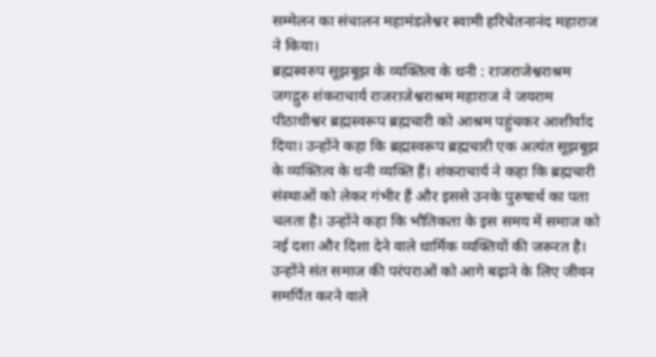सम्मेलन का संचालन महामंडलेश्वर स्वामी हरिचेतनानंद महाराज ने किया।
ब्रह्मस्वरुप सूझबूझ के व्यक्तित्व के धनी : राजराजेश्वराश्रम
जगद्गुरु शंकराचार्य राजराजेश्वराश्रम महाराज ने जयराम पीठाधीश्वर ब्रह्मस्वरूप ब्रह्मचारी को आश्रम पहुंचकर आशीर्वाद दिया। उन्होंने कहा कि ब्रह्मस्वरूप ब्रह्मचारी एक अत्यंत सूझबूझ के व्यक्तित्व के धनी व्यक्ति हैं। शंकराचार्य ने कहा कि ब्रह्मचारी संस्थाओं को लेकर गंभीर हैं और इससे उनके पुरुषार्थ का पता चलता है। उन्होंने कहा कि भौतिकता के इस समय में समाज को नई दशा और दिशा देने वाले धार्मिक व्यक्तियों की जरूरत है। उन्होंने संत समाज की परंपराओं को आगे बढ़ाने के लिए जीवन समर्पित करने वाले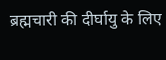ब्रह्मचारी की दीर्घायु के लिए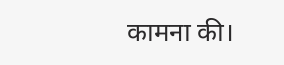कामना की।